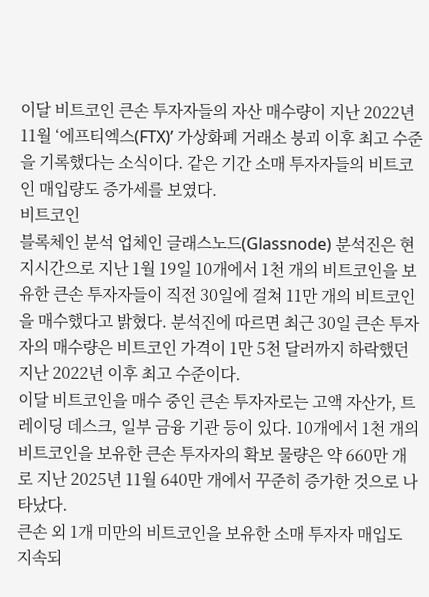이달 비트코인 큰손 투자자들의 자산 매수량이 지난 2022년 11월 ‘에프티엑스(FTX)’ 가상화폐 거래소 붕괴 이후 최고 수준을 기록했다는 소식이다. 같은 기간 소매 투자자들의 비트코인 매입량도 증가세를 보였다.
비트코인
블록체인 분석 업체인 글래스노드(Glassnode) 분석진은 현지시간으로 지난 1월 19일 10개에서 1천 개의 비트코인을 보유한 큰손 투자자들이 직전 30일에 걸쳐 11만 개의 비트코인을 매수했다고 밝혔다. 분석진에 따르면 최근 30일 큰손 투자자의 매수량은 비트코인 가격이 1만 5천 달러까지 하락했던 지난 2022년 이후 최고 수준이다.
이달 비트코인을 매수 중인 큰손 투자자로는 고액 자산가, 트레이딩 데스크, 일부 금융 기관 등이 있다. 10개에서 1천 개의 비트코인을 보유한 큰손 투자자의 확보 물량은 약 660만 개로 지난 2025년 11월 640만 개에서 꾸준히 증가한 것으로 나타났다.
큰손 외 1개 미만의 비트코인을 보유한 소매 투자자 매입도 지속되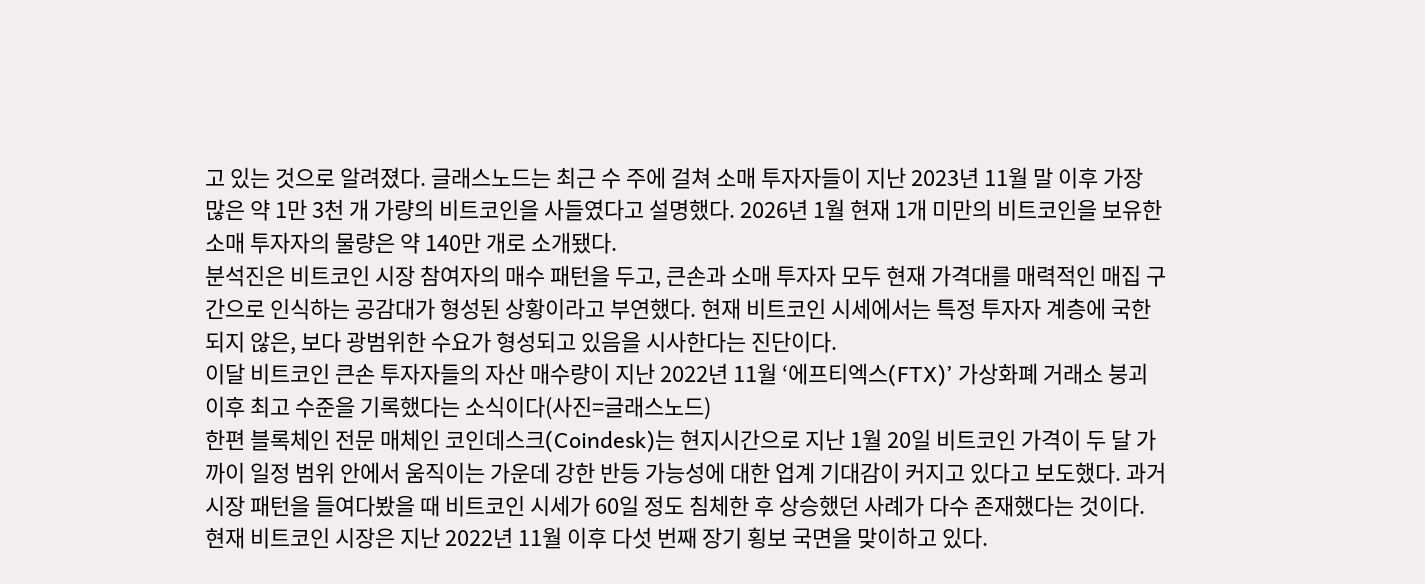고 있는 것으로 알려졌다. 글래스노드는 최근 수 주에 걸쳐 소매 투자자들이 지난 2023년 11월 말 이후 가장 많은 약 1만 3천 개 가량의 비트코인을 사들였다고 설명했다. 2026년 1월 현재 1개 미만의 비트코인을 보유한 소매 투자자의 물량은 약 140만 개로 소개됐다.
분석진은 비트코인 시장 참여자의 매수 패턴을 두고, 큰손과 소매 투자자 모두 현재 가격대를 매력적인 매집 구간으로 인식하는 공감대가 형성된 상황이라고 부연했다. 현재 비트코인 시세에서는 특정 투자자 계층에 국한되지 않은, 보다 광범위한 수요가 형성되고 있음을 시사한다는 진단이다.
이달 비트코인 큰손 투자자들의 자산 매수량이 지난 2022년 11월 ‘에프티엑스(FTX)’ 가상화폐 거래소 붕괴 이후 최고 수준을 기록했다는 소식이다(사진=글래스노드)
한편 블록체인 전문 매체인 코인데스크(Coindesk)는 현지시간으로 지난 1월 20일 비트코인 가격이 두 달 가까이 일정 범위 안에서 움직이는 가운데 강한 반등 가능성에 대한 업계 기대감이 커지고 있다고 보도했다. 과거 시장 패턴을 들여다봤을 때 비트코인 시세가 60일 정도 침체한 후 상승했던 사례가 다수 존재했다는 것이다.
현재 비트코인 시장은 지난 2022년 11월 이후 다섯 번째 장기 횡보 국면을 맞이하고 있다.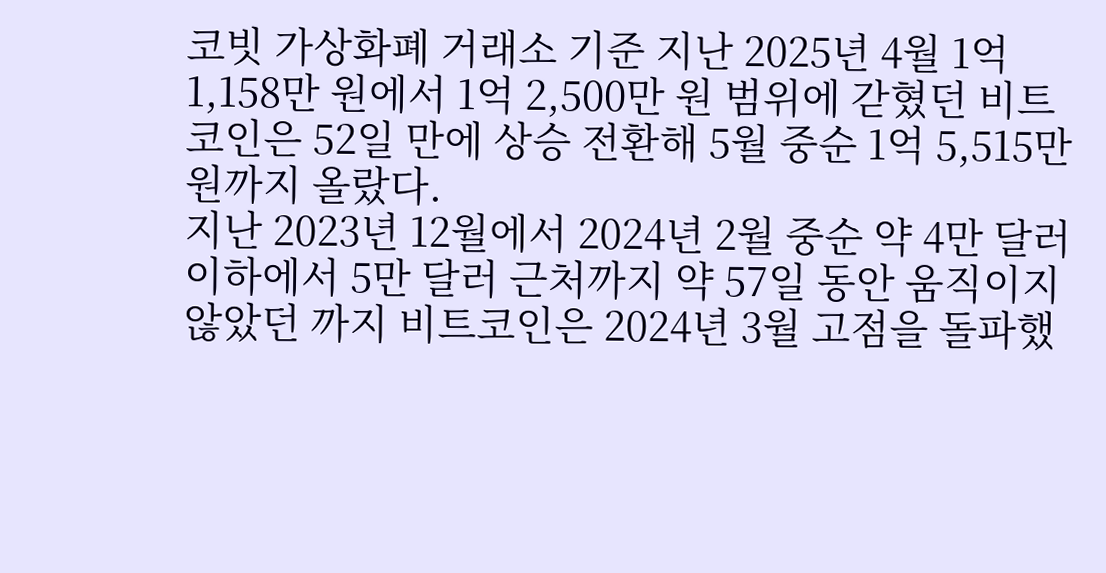코빗 가상화폐 거래소 기준 지난 2025년 4월 1억 1,158만 원에서 1억 2,500만 원 범위에 갇혔던 비트코인은 52일 만에 상승 전환해 5월 중순 1억 5,515만 원까지 올랐다.
지난 2023년 12월에서 2024년 2월 중순 약 4만 달러 이하에서 5만 달러 근처까지 약 57일 동안 움직이지 않았던 까지 비트코인은 2024년 3월 고점을 돌파했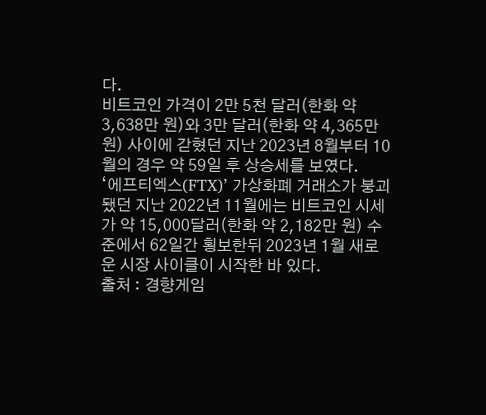다.
비트코인 가격이 2만 5천 달러(한화 약 3,638만 원)와 3만 달러(한화 약 4,365만 원) 사이에 갇혔던 지난 2023년 8월부터 10월의 경우 약 59일 후 상승세를 보였다.
‘에프티엑스(FTX)’ 가상화폐 거래소가 붕괴됐던 지난 2022년 11월에는 비트코인 시세가 약 15,000달러(한화 약 2,182만 원) 수준에서 62일간 횡보한뒤 2023년 1월 새로운 시장 사이클이 시작한 바 있다.
출처 : 경향게임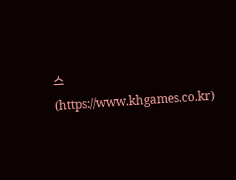스(https://www.khgames.co.kr)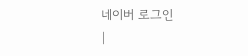네이버 로그인
|